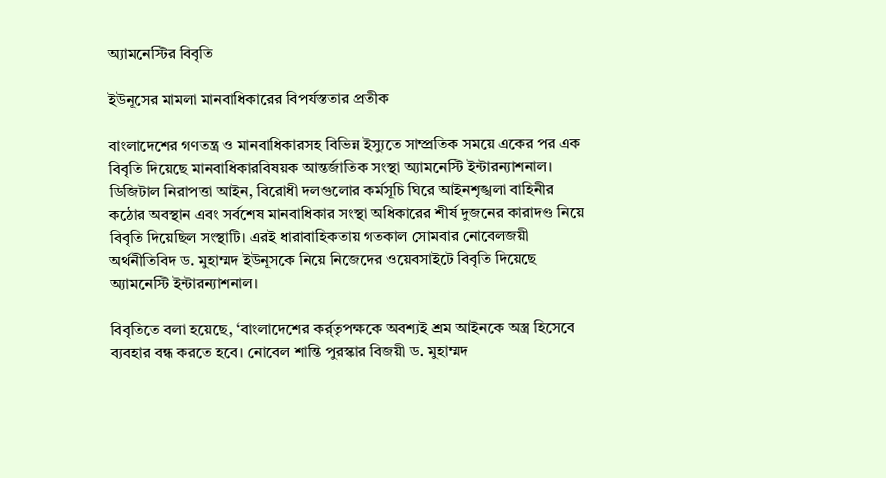অ্যামনেস্টির বিবৃতি

ইউনূসের মামলা মানবাধিকারের বিপর্যস্ততার প্রতীক

বাংলাদেশের গণতন্ত্র ও মানবাধিকারসহ বিভিন্ন ইস্যুতে সাম্প্রতিক সময়ে একের পর এক বিবৃতি দিয়েছে মানবাধিকারবিষয়ক আন্তর্জাতিক সংস্থা অ্যামনেস্টি ইন্টারন্যাশনাল। ডিজিটাল নিরাপত্তা আইন, বিরোধী দলগুলোর কর্মসূচি ঘিরে আইনশৃঙ্খলা বাহিনীর কঠোর অবস্থান এবং সর্বশেষ মানবাধিকার সংস্থা অধিকারের শীর্ষ দুজনের কারাদণ্ড নিয়ে বিবৃতি দিয়েছিল সংস্থাটি। এরই ধারাবাহিকতায় গতকাল সোমবার নোবেলজয়ী অর্থনীতিবিদ ড. মুহাম্মদ ইউনূসকে নিয়ে নিজেদের ওয়েবসাইটে বিবৃতি দিয়েছে অ্যামনেস্টি ইন্টারন্যাশনাল।

বিবৃতিতে বলা হয়েছে, ‘বাংলাদেশের কর্র্তৃপক্ষকে অবশ্যই শ্রম আইনকে অস্ত্র হিসেবে ব্যবহার বন্ধ করতে হবে। নোবেল শান্তি পুরস্কার বিজয়ী ড. মুহাম্মদ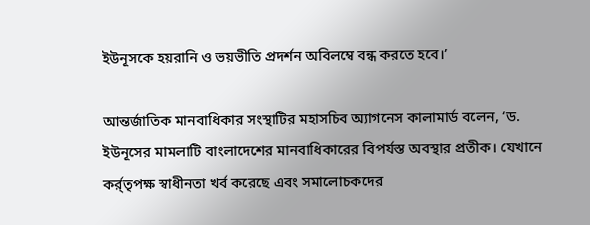ইউনূসকে হয়রানি ও ভয়ভীতি প্রদর্শন অবিলম্বে বন্ধ করতে হবে।’

আন্তর্জাতিক মানবাধিকার সংস্থাটির মহাসচিব অ্যাগনেস কালামার্ড বলেন, ‘ড. ইউনূসের মামলাটি বাংলাদেশের মানবাধিকারের বিপর্যস্ত অবস্থার প্রতীক। যেখানে কর্র্তৃপক্ষ স্বাধীনতা খর্ব করেছে এবং সমালোচকদের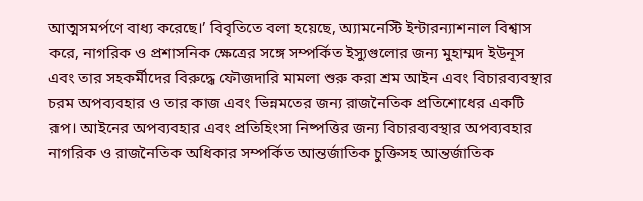আত্মসমর্পণে বাধ্য করেছে।’ বিবৃতিতে বলা হয়েছে, অ্যামনেস্টি ইন্টারন্যাশনাল বিশ্বাস করে, নাগরিক ও প্রশাসনিক ক্ষেত্রের সঙ্গে সম্পর্কিত ইস্যুগুলোর জন্য মুহাম্মদ ইউনূস এবং তার সহকর্মীদের বিরুদ্ধে ফৌজদারি মামলা শুরু করা শ্রম আইন এবং বিচারব্যবস্থার চরম অপব্যবহার ও তার কাজ এবং ভিন্নমতের জন্য রাজনৈতিক প্রতিশোধের একটি রূপ। আইনের অপব্যবহার এবং প্রতিহিংসা নিষ্পত্তির জন্য বিচারব্যবস্থার অপব্যবহার নাগরিক ও রাজনৈতিক অধিকার সম্পর্কিত আন্তর্জাতিক চুক্তিসহ আন্তর্জাতিক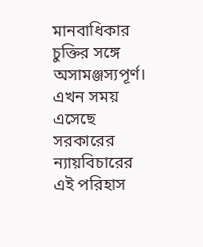মানবাধিকার চুক্তির সঙ্গে অসামঞ্জস্যপূর্ণ। এখন সময় এসেছে সরকারের ন্যায়বিচারের এই পরিহাস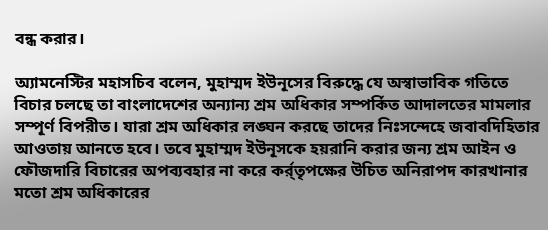বন্ধ করার।

অ্যামনেস্টির মহাসচিব বলেন, মুহাম্মদ ইউনূসের বিরুদ্ধে যে অস্বাভাবিক গতিতে বিচার চলছে তা বাংলাদেশের অন্যান্য শ্রম অধিকার সম্পর্কিত আদালতের মামলার সম্পূর্ণ বিপরীত। যারা শ্রম অধিকার লঙ্ঘন করছে তাদের নিঃসন্দেহে জবাবদিহিতার আওতায় আনতে হবে। তবে মুহাম্মদ ইউনূসকে হয়রানি করার জন্য শ্রম আইন ও ফৌজদারি বিচারের অপব্যবহার না করে কর্র্তৃপক্ষের উচিত অনিরাপদ কারখানার মতো শ্রম অধিকারের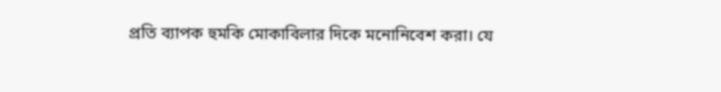প্রতি ব্যাপক হুমকি মোকাবিলার দিকে মনোনিবেশ করা। যে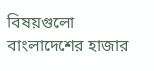বিষয়গুলো বাংলাদেশের হাজার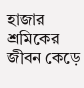হাজার শ্রমিকের জীবন কেড়ে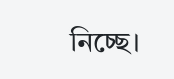নিচ্ছে।